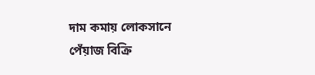দাম কমায় লোকসানে পেঁয়াজ বিক্রি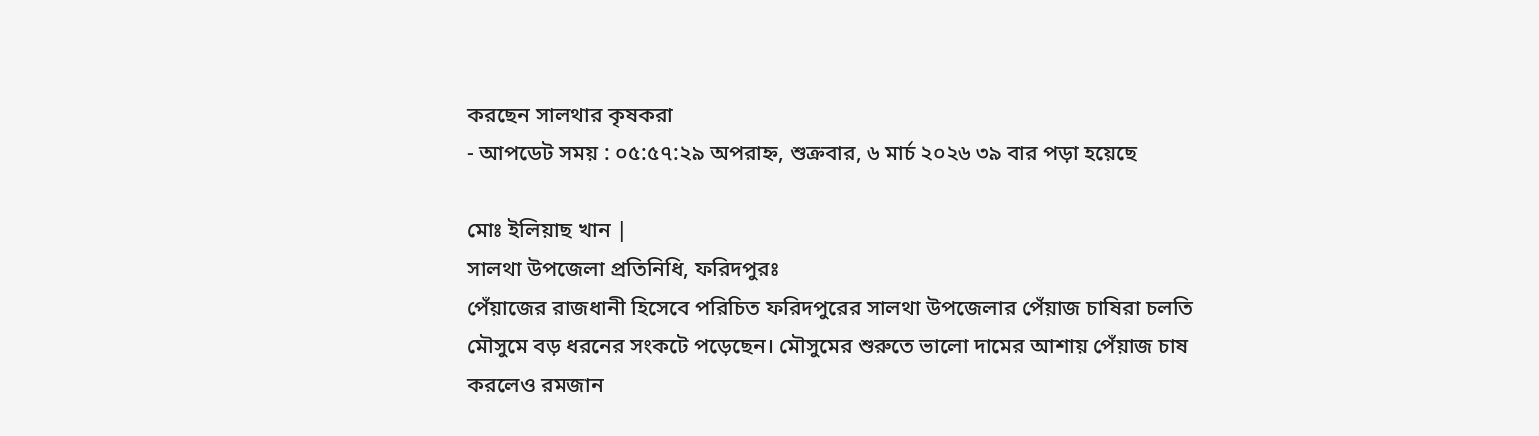করছেন সালথার কৃষকরা
- আপডেট সময় : ০৫:৫৭:২৯ অপরাহ্ন, শুক্রবার, ৬ মার্চ ২০২৬ ৩৯ বার পড়া হয়েছে

মোঃ ইলিয়াছ খান |
সালথা উপজেলা প্রতিনিধি, ফরিদপুরঃ
পেঁয়াজের রাজধানী হিসেবে পরিচিত ফরিদপুরের সালথা উপজেলার পেঁয়াজ চাষিরা চলতি মৌসুমে বড় ধরনের সংকটে পড়েছেন। মৌসুমের শুরুতে ভালো দামের আশায় পেঁয়াজ চাষ করলেও রমজান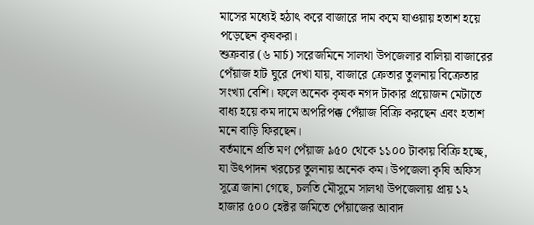মাসের মধ্যেই হঠাৎ করে বাজারে দাম কমে যাওয়ায় হতাশ হয়ে পড়েছেন কৃষকরা।
শুক্রবার (৬ মার্চ) সরেজমিনে সালথা উপজেলার বালিয়া বাজারের পেঁয়াজ হাট ঘুরে দেখা যায়, বাজারে ক্রেতার তুলনায় বিক্রেতার সংখ্যা বেশি। ফলে অনেক কৃষক নগদ টাকার প্রয়োজন মেটাতে বাধ্য হয়ে কম দামে অপরিপক্ক পেঁয়াজ বিক্রি করছেন এবং হতাশ মনে বাড়ি ফিরছেন।
বর্তমানে প্রতি মণ পেঁয়াজ ৯৫০ থেকে ১১০০ টাকায় বিক্রি হচ্ছে, যা উৎপাদন খরচের তুলনায় অনেক কম। উপজেলা কৃষি অফিস সূত্রে জানা গেছে, চলতি মৌসুমে সালথা উপজেলায় প্রায় ১২ হাজার ৫০০ হেক্টর জমিতে পেঁয়াজের আবাদ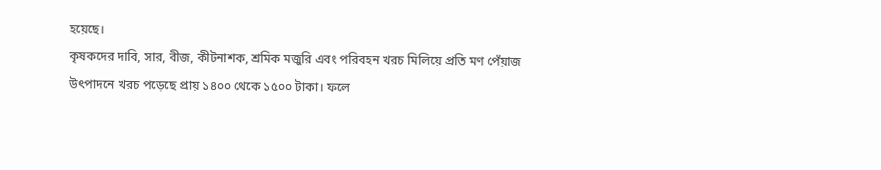হয়েছে।
কৃষকদের দাবি, সার, বীজ, কীটনাশক, শ্রমিক মজুরি এবং পরিবহন খরচ মিলিয়ে প্রতি মণ পেঁয়াজ উৎপাদনে খরচ পড়েছে প্রায় ১৪০০ থেকে ১৫০০ টাকা। ফলে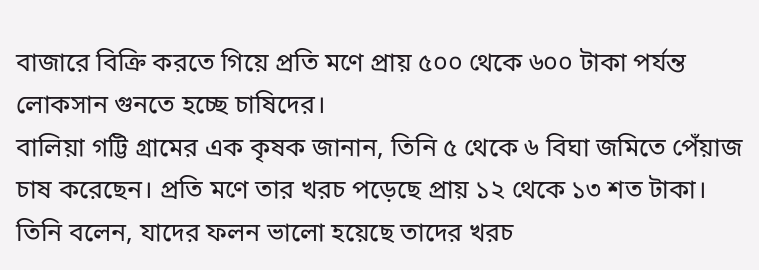বাজারে বিক্রি করতে গিয়ে প্রতি মণে প্রায় ৫০০ থেকে ৬০০ টাকা পর্যন্ত লোকসান গুনতে হচ্ছে চাষিদের।
বালিয়া গট্টি গ্রামের এক কৃষক জানান, তিনি ৫ থেকে ৬ বিঘা জমিতে পেঁয়াজ চাষ করেছেন। প্রতি মণে তার খরচ পড়েছে প্রায় ১২ থেকে ১৩ শত টাকা। তিনি বলেন, যাদের ফলন ভালো হয়েছে তাদের খরচ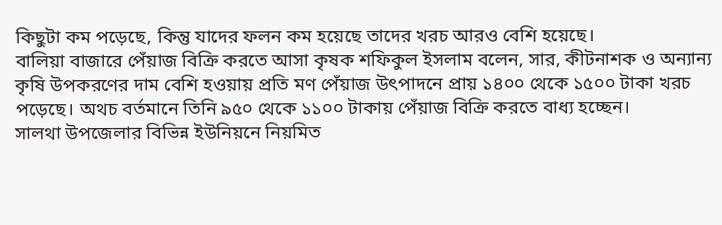কিছুটা কম পড়েছে, কিন্তু যাদের ফলন কম হয়েছে তাদের খরচ আরও বেশি হয়েছে।
বালিয়া বাজারে পেঁয়াজ বিক্রি করতে আসা কৃষক শফিকুল ইসলাম বলেন, সার, কীটনাশক ও অন্যান্য কৃষি উপকরণের দাম বেশি হওয়ায় প্রতি মণ পেঁয়াজ উৎপাদনে প্রায় ১৪০০ থেকে ১৫০০ টাকা খরচ পড়েছে। অথচ বর্তমানে তিনি ৯৫০ থেকে ১১০০ টাকায় পেঁয়াজ বিক্রি করতে বাধ্য হচ্ছেন।
সালথা উপজেলার বিভিন্ন ইউনিয়নে নিয়মিত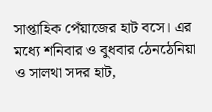সাপ্তাহিক পেঁয়াজের হাট বসে। এর মধ্যে শনিবার ও বুধবার ঠেনঠেনিয়া ও সালথা সদর হাট,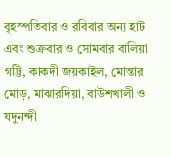বৃহস্পতিবার ও রবিবার অন্য হাট এবং শুক্রবার ও সোমবার বালিয়া গট্টি, কাকদী জয়কাইল, মোন্তার মোড়, মাঝারদিয়া, বাউশখালী ও যদুনন্দী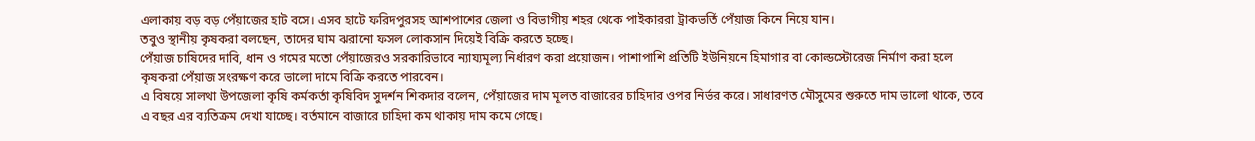এলাকায় বড় বড় পেঁয়াজের হাট বসে। এসব হাটে ফরিদপুরসহ আশপাশের জেলা ও বিভাগীয় শহর থেকে পাইকাররা ট্রাকভর্তি পেঁয়াজ কিনে নিয়ে যান।
তবুও স্থানীয় কৃষকরা বলছেন, তাদের ঘাম ঝরানো ফসল লোকসান দিয়েই বিক্রি করতে হচ্ছে।
পেঁয়াজ চাষিদের দাবি, ধান ও গমের মতো পেঁয়াজেরও সরকারিভাবে ন্যায্যমূল্য নির্ধারণ করা প্রয়োজন। পাশাপাশি প্রতিটি ইউনিয়নে হিমাগার বা কোল্ডস্টোরেজ নির্মাণ করা হলে কৃষকরা পেঁয়াজ সংরক্ষণ করে ভালো দামে বিক্রি করতে পারবেন।
এ বিষয়ে সালথা উপজেলা কৃষি কর্মকর্তা কৃষিবিদ সুদর্শন শিকদার বলেন, পেঁয়াজের দাম মূলত বাজারের চাহিদার ওপর নির্ভর করে। সাধারণত মৌসুমের শুরুতে দাম ভালো থাকে, তবে এ বছর এর ব্যতিক্রম দেখা যাচ্ছে। বর্তমানে বাজারে চাহিদা কম থাকায় দাম কমে গেছে।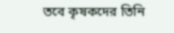তবে কৃষকদের তিনি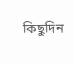কিছুদিন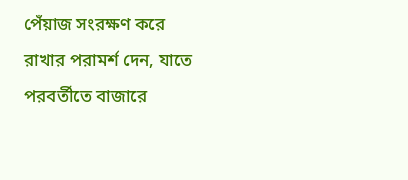পেঁয়াজ সংরক্ষণ করে রাখার পরামর্শ দেন, যাতে পরবর্তীতে বাজারে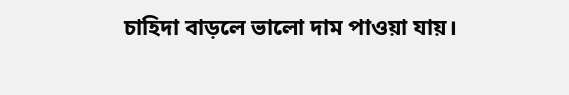চাহিদা বাড়লে ভালো দাম পাওয়া যায়।